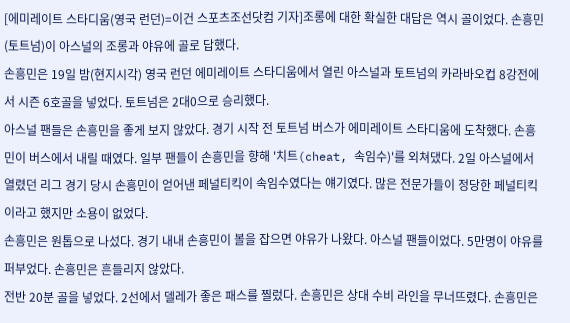[에미레이트 스타디움(영국 런던)=이건 스포츠조선닷컴 기자]조롱에 대한 확실한 대답은 역시 골이었다. 손흥민(토트넘)이 아스널의 조롱과 야유에 골로 답했다.
손흥민은 19일 밤(현지시각) 영국 런던 에미레이트 스타디움에서 열린 아스널과 토트넘의 카라바오컵 8강전에서 시즌 6호골을 넣었다. 토트넘은 2대0으로 승리했다.
아스널 팬들은 손흥민을 좋게 보지 않았다. 경기 시작 전 토트넘 버스가 에미레이트 스타디움에 도착했다. 손흥민이 버스에서 내릴 때였다. 일부 팬들이 손흥민을 향해 '치트(cheat, 속임수)'를 외쳐댔다. 2일 아스널에서 열렸던 리그 경기 당시 손흥민이 얻어낸 페널티킥이 속임수였다는 얘기였다. 많은 전문가들이 정당한 페널티킥이라고 했지만 소용이 없었다.
손흥민은 원톱으로 나섰다. 경기 내내 손흥민이 볼을 잡으면 야유가 나왔다. 아스널 팬들이었다. 5만명이 야유를 퍼부었다. 손흥민은 흔들리지 않았다.
전반 20분 골을 넣었다. 2선에서 델레가 좋은 패스를 찔렀다. 손흥민은 상대 수비 라인을 무너뜨렸다. 손흥민은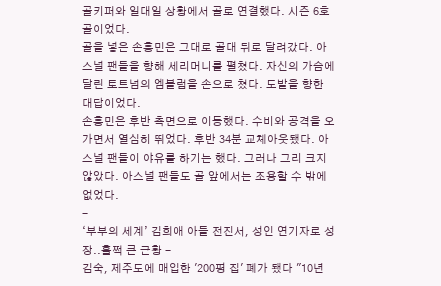골키퍼와 일대일 상황에서 골로 연결했다. 시즌 6호골이었다.
골을 넣은 손흥민은 그대로 골대 뒤로 달려갔다. 아스널 팬들을 향해 세리머니를 펼쳤다. 자신의 가슴에 달린 토트넘의 엠블럼을 손으로 쳤다. 도발을 향한 대답이었다.
손흥민은 후반 측면으로 이동했다. 수비와 공격을 오가면서 열심히 뛰었다. 후반 34분 교체아웃됐다. 아스널 팬들이 야유를 하기는 했다. 그러나 그리 크지 않았다. 아스널 팬들도 골 앞에서는 조용할 수 밖에 없었다.
-
‘부부의 세계’ 김희애 아들 전진서, 성인 연기자로 성장..훌쩍 큰 근황 -
김숙, 제주도에 매입한 '200평 집' 폐가 됐다 "10년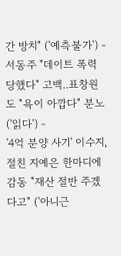간 방치" ('예측불가') -
서동주 "데이트 폭력 당했다" 고백..표창원도 "욕이 아깝다" 분노('읽다') -
'4억 분양 사기' 이수지, 절친 지예은 한마디에 감동 "재산 절반 주겠다고" ('아니근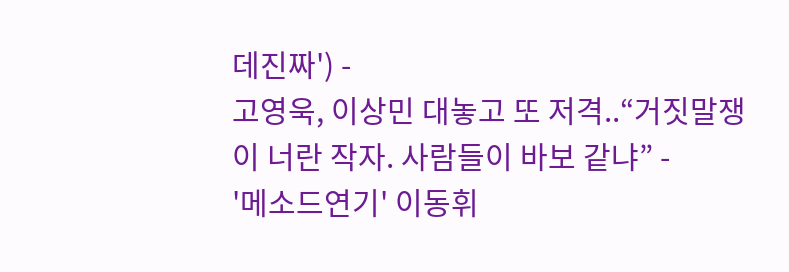데진짜') -
고영욱, 이상민 대놓고 또 저격..“거짓말쟁이 너란 작자. 사람들이 바보 같냐” -
'메소드연기' 이동휘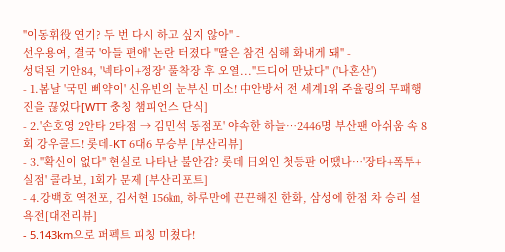"이동휘役 연기? 두 번 다시 하고 싶지 않아" -
선우용여, 결국 '아들 편애' 논란 터졌다 "딸은 참견 심해 화내게 돼" -
성덕된 기안84, '넥타이+정장' 풀착장 후 오열..."드디어 만났다" ('나혼산')
- 1.봄날 '국민 삐약이' 신유빈의 눈부신 미소! 中안방서 전 세계1위 주율링의 무패행진을 끊었다[WTT 충칭 챔피언스 단식]
- 2.'손호영 2안타 2타점 → 김민석 동점포' 야속한 하늘…2446명 부산팬 아쉬움 속 8회 강우콜드! 롯데-KT 6대6 무승부 [부산리뷰]
- 3."확신이 없다" 현실로 나타난 불안감? 롯데 日외인 첫등판 어땠나…'장타+폭투+실점' 콜라보, 1회가 문제 [부산리포트]
- 4.강백호 역전포, 김서현 156㎞, 하루만에 끈끈해진 한화, 삼성에 한점 차 승리 설욕전[대전리뷰]
- 5.143km으로 퍼펙트 피칭 미쳤다!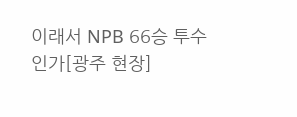이래서 NPB 66승 투수인가[광주 현장]